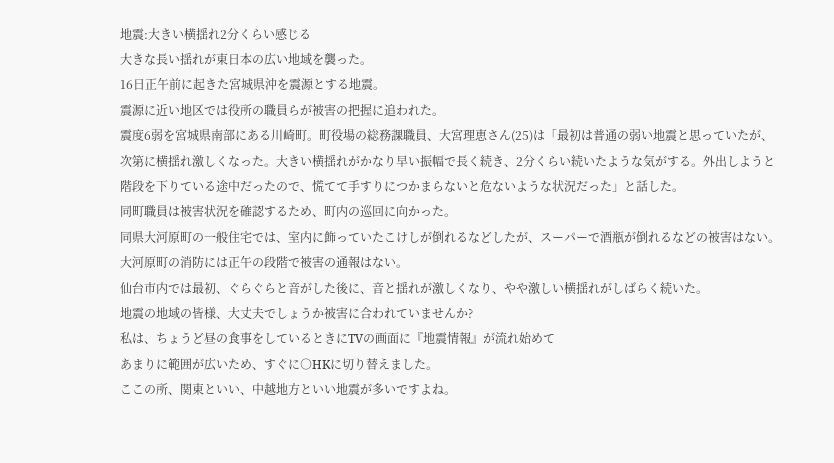地震:大きい横揺れ2分くらい感じる
大きな長い揺れが東日本の広い地域を襲った。
16日正午前に起きた宮城県沖を震源とする地震。
震源に近い地区では役所の職員らが被害の把握に追われた。
震度6弱を宮城県南部にある川崎町。町役場の総務課職員、大宮理恵さん(25)は「最初は普通の弱い地震と思っていたが、次第に横揺れ激しくなった。大きい横揺れがかなり早い振幅で長く続き、2分くらい続いたような気がする。外出しようと階段を下りている途中だったので、慌てて手すりにつかまらないと危ないような状況だった」と話した。
同町職員は被害状況を確認するため、町内の巡回に向かった。
同県大河原町の一般住宅では、室内に飾っていたこけしが倒れるなどしたが、スーパーで酒瓶が倒れるなどの被害はない。大河原町の消防には正午の段階で被害の通報はない。
仙台市内では最初、ぐらぐらと音がした後に、音と揺れが激しくなり、やや激しい横揺れがしばらく続いた。
地震の地域の皆様、大丈夫でしょうか被害に合われていませんか?
私は、ちょうど昼の食事をしているときにTVの画面に『地震情報』が流れ始めて
あまりに範囲が広いため、すぐに○HKに切り替えました。
ここの所、関東といい、中越地方といい地震が多いですよね。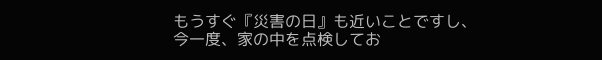もうすぐ『災害の日』も近いことですし、今一度、家の中を点検してお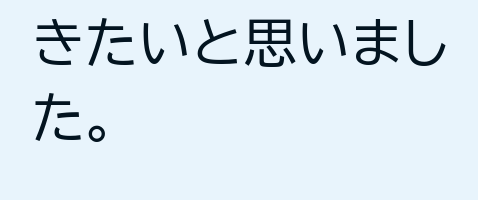きたいと思いました。